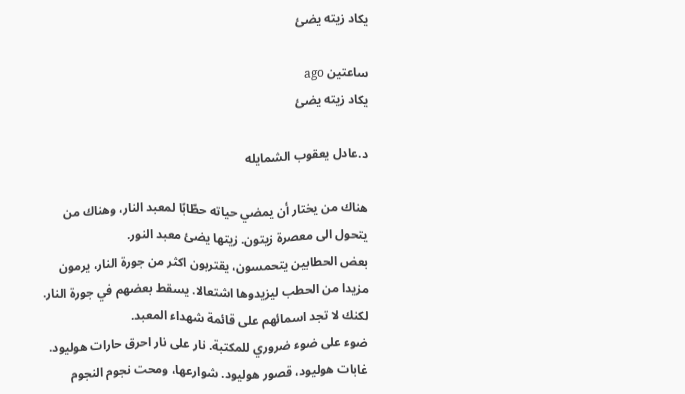يكاد زيته يضئ

ساعتين ago
يكاد زيته يضئ

د.عادل يعقوب الشمايله

هناك من يختار أن يمضي حياته حطّابًا لمعبد النار، وهناك من يتحول الى معصرة زيتون. زيتها يضئ معبد النور.
بعض الحطابين يتحمسون، يقتربون اكثر من جورة النار، يرمون مزيدا من الحطب ليزيدوها اشتعالا. يسقط بعضهم في جورة النار. لكنك لا تجد اسمائهم على قائمة شهداء المعبد.
ضوء على ضوء ضروري للمكتبة. نار على نار احرق حارات هوليود. غابات هوليود، قصور هوليود. شوارعها، ومحت نجوم النجوم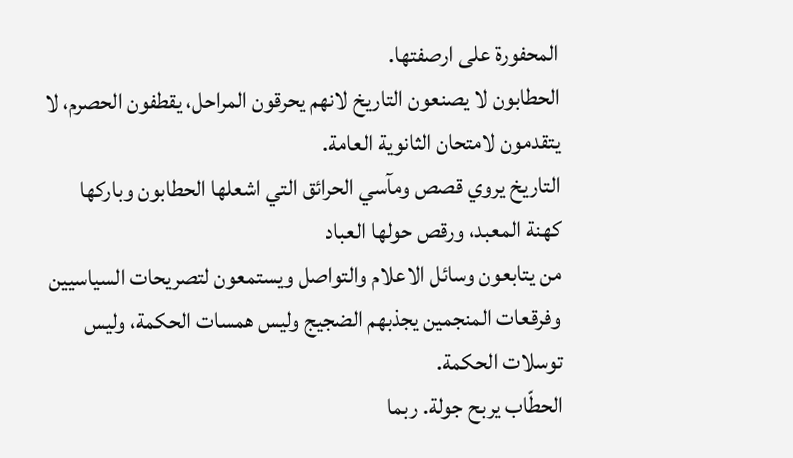المحفورة على ارصفتها.
الحطابون لا يصنعون التاريخ لانهم يحرقون المراحل، يقطفون الحصرم، لا يتقدمون لامتحان الثانوية العامة.
التاريخ يروي قصص ومآسي الحرائق التي اشعلها الحطابون وباركها كهنة المعبد، ورقص حولها العباد
من يتابعون وسائل الاعلام والتواصل ويستمعون لتصريحات السياسيين وفرقعات المنجمين يجذبهم الضجيج وليس همسات الحكمة، وليس توسلات الحكمة.
الحطّاب يربح جولة. ربما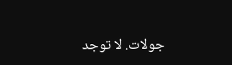جولات. لا توجد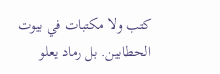كتب ولا مكتبات في بيوت الحطابين. بل رماد يعلو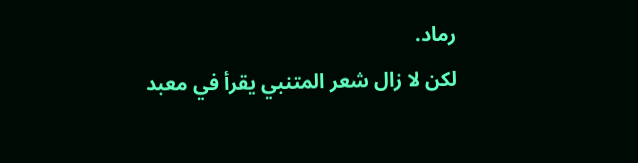رماد.
لكن لا زال شعر المتنبي يقرأ في معبد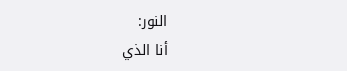النور:
أنا الذي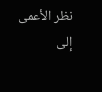نظر الأعمى إلى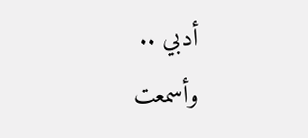أدبي ..
وأسمعت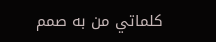كلماتي من به صمم